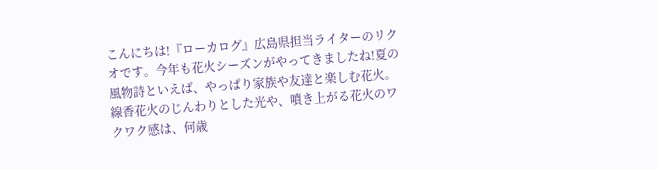こんにちは!『ローカログ』広島県担当ライターのリクオです。今年も花火シーズンがやってきましたね!夏の風物詩といえば、やっぱり家族や友達と楽しむ花火。線香花火のじんわりとした光や、噴き上がる花火のワクワク感は、何歳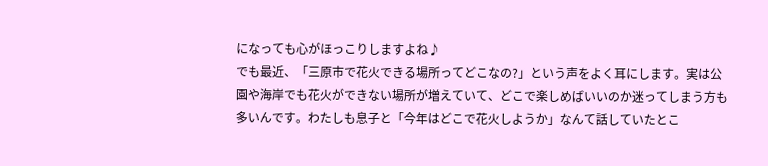になっても心がほっこりしますよね♪
でも最近、「三原市で花火できる場所ってどこなの?」という声をよく耳にします。実は公園や海岸でも花火ができない場所が増えていて、どこで楽しめばいいのか迷ってしまう方も多いんです。わたしも息子と「今年はどこで花火しようか」なんて話していたとこ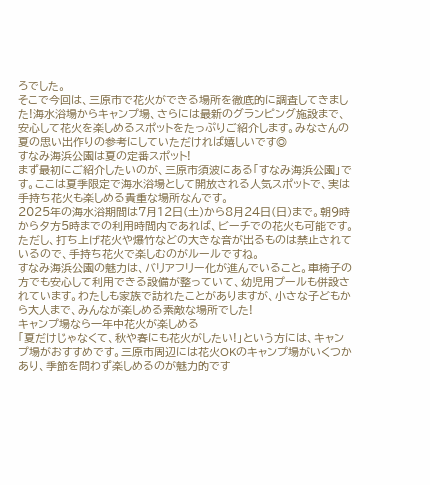ろでした。
そこで今回は、三原市で花火ができる場所を徹底的に調査してきました!海水浴場からキャンプ場、さらには最新のグランピング施設まで、安心して花火を楽しめるスポットをたっぷりご紹介します。みなさんの夏の思い出作りの参考にしていただければ嬉しいです◎
すなみ海浜公園は夏の定番スポット!
まず最初にご紹介したいのが、三原市須波にある「すなみ海浜公園」です。ここは夏季限定で海水浴場として開放される人気スポットで、実は手持ち花火も楽しめる貴重な場所なんです。
2025年の海水浴期間は7月12日(土)から8月24日(日)まで。朝9時から夕方5時までの利用時間内であれば、ビーチでの花火も可能です。ただし、打ち上げ花火や爆竹などの大きな音が出るものは禁止されているので、手持ち花火で楽しむのがルールですね。
すなみ海浜公園の魅力は、バリアフリー化が進んでいること。車椅子の方でも安心して利用できる設備が整っていて、幼児用プールも併設されています。わたしも家族で訪れたことがありますが、小さな子どもから大人まで、みんなが楽しめる素敵な場所でした!
キャンプ場なら一年中花火が楽しめる
「夏だけじゃなくて、秋や春にも花火がしたい!」という方には、キャンプ場がおすすめです。三原市周辺には花火OKのキャンプ場がいくつかあり、季節を問わず楽しめるのが魅力的です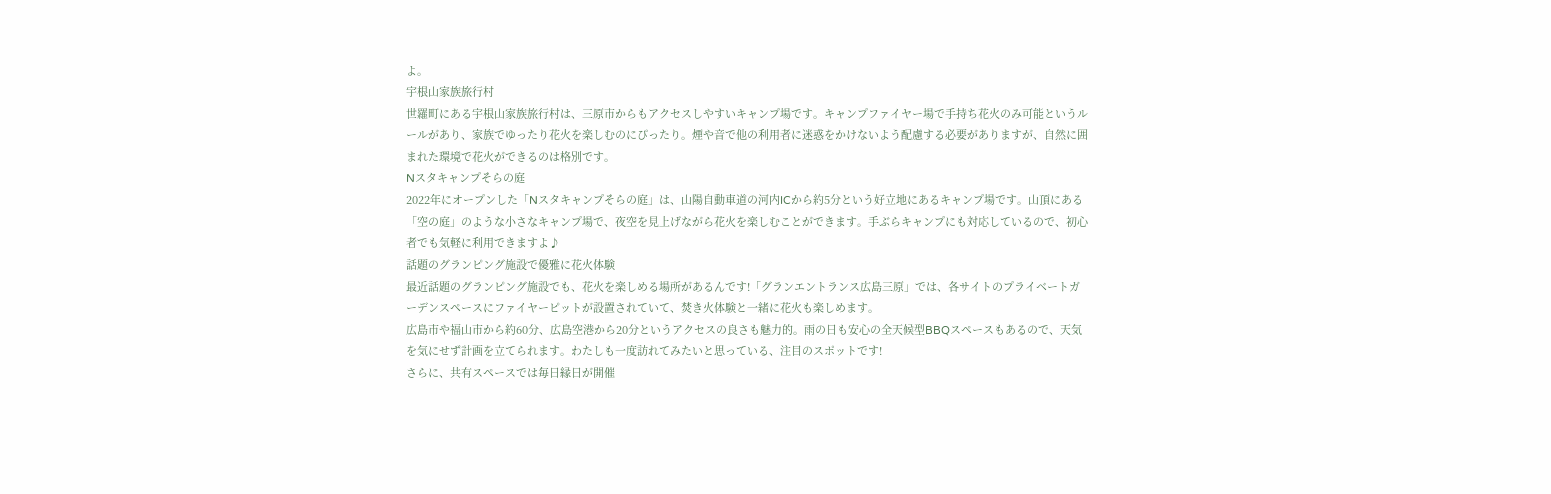よ。
宇根山家族旅行村
世羅町にある宇根山家族旅行村は、三原市からもアクセスしやすいキャンプ場です。キャンプファイヤー場で手持ち花火のみ可能というルールがあり、家族でゆったり花火を楽しむのにぴったり。煙や音で他の利用者に迷惑をかけないよう配慮する必要がありますが、自然に囲まれた環境で花火ができるのは格別です。
Nスタキャンプそらの庭
2022年にオープンした「Nスタキャンプそらの庭」は、山陽自動車道の河内ICから約5分という好立地にあるキャンプ場です。山頂にある「空の庭」のような小さなキャンプ場で、夜空を見上げながら花火を楽しむことができます。手ぶらキャンプにも対応しているので、初心者でも気軽に利用できますよ♪
話題のグランピング施設で優雅に花火体験
最近話題のグランピング施設でも、花火を楽しめる場所があるんです!「グランエントランス広島三原」では、各サイトのプライベートガーデンスペースにファイヤーピットが設置されていて、焚き火体験と一緒に花火も楽しめます。
広島市や福山市から約60分、広島空港から20分というアクセスの良さも魅力的。雨の日も安心の全天候型BBQスペースもあるので、天気を気にせず計画を立てられます。わたしも一度訪れてみたいと思っている、注目のスポットです!
さらに、共有スペースでは毎日縁日が開催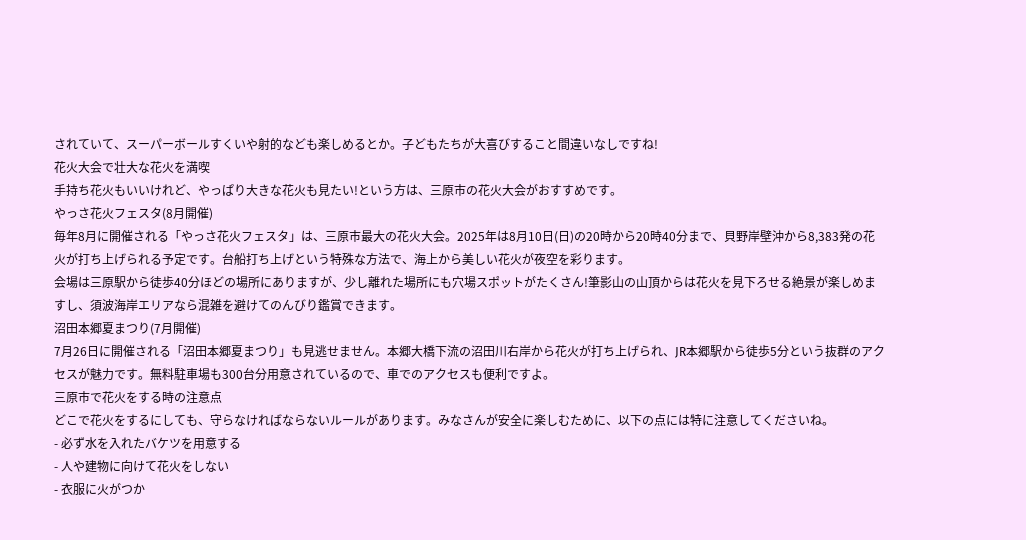されていて、スーパーボールすくいや射的なども楽しめるとか。子どもたちが大喜びすること間違いなしですね!
花火大会で壮大な花火を満喫
手持ち花火もいいけれど、やっぱり大きな花火も見たい!という方は、三原市の花火大会がおすすめです。
やっさ花火フェスタ(8月開催)
毎年8月に開催される「やっさ花火フェスタ」は、三原市最大の花火大会。2025年は8月10日(日)の20時から20時40分まで、貝野岸壁沖から8,383発の花火が打ち上げられる予定です。台船打ち上げという特殊な方法で、海上から美しい花火が夜空を彩ります。
会場は三原駅から徒歩40分ほどの場所にありますが、少し離れた場所にも穴場スポットがたくさん!筆影山の山頂からは花火を見下ろせる絶景が楽しめますし、須波海岸エリアなら混雑を避けてのんびり鑑賞できます。
沼田本郷夏まつり(7月開催)
7月26日に開催される「沼田本郷夏まつり」も見逃せません。本郷大橋下流の沼田川右岸から花火が打ち上げられ、JR本郷駅から徒歩5分という抜群のアクセスが魅力です。無料駐車場も300台分用意されているので、車でのアクセスも便利ですよ。
三原市で花火をする時の注意点
どこで花火をするにしても、守らなければならないルールがあります。みなさんが安全に楽しむために、以下の点には特に注意してくださいね。
- 必ず水を入れたバケツを用意する
- 人や建物に向けて花火をしない
- 衣服に火がつか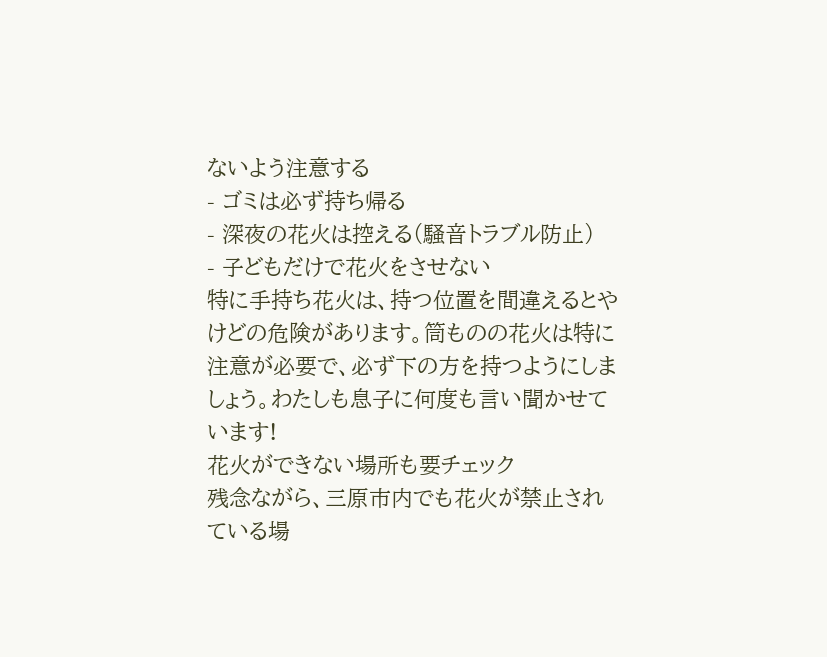ないよう注意する
- ゴミは必ず持ち帰る
- 深夜の花火は控える(騒音トラブル防止)
- 子どもだけで花火をさせない
特に手持ち花火は、持つ位置を間違えるとやけどの危険があります。筒ものの花火は特に注意が必要で、必ず下の方を持つようにしましょう。わたしも息子に何度も言い聞かせています!
花火ができない場所も要チェック
残念ながら、三原市内でも花火が禁止されている場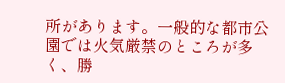所があります。一般的な都市公園では火気厳禁のところが多く、勝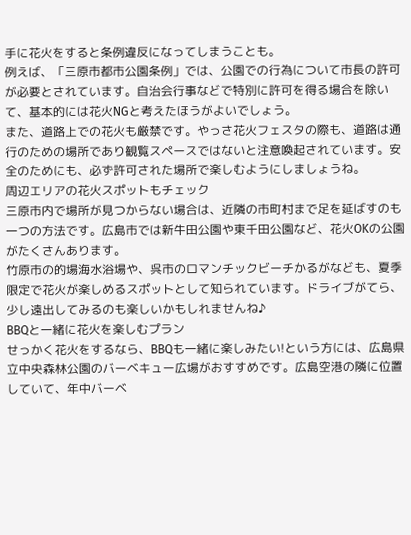手に花火をすると条例違反になってしまうことも。
例えば、「三原市都市公園条例」では、公園での行為について市長の許可が必要とされています。自治会行事などで特別に許可を得る場合を除いて、基本的には花火NGと考えたほうがよいでしょう。
また、道路上での花火も厳禁です。やっさ花火フェスタの際も、道路は通行のための場所であり観覧スペースではないと注意喚起されています。安全のためにも、必ず許可された場所で楽しむようにしましょうね。
周辺エリアの花火スポットもチェック
三原市内で場所が見つからない場合は、近隣の市町村まで足を延ばすのも一つの方法です。広島市では新牛田公園や東千田公園など、花火OKの公園がたくさんあります。
竹原市の的場海水浴場や、呉市のロマンチックビーチかるがなども、夏季限定で花火が楽しめるスポットとして知られています。ドライブがてら、少し遠出してみるのも楽しいかもしれませんね♪
BBQと一緒に花火を楽しむプラン
せっかく花火をするなら、BBQも一緒に楽しみたい!という方には、広島県立中央森林公園のバーベキュー広場がおすすめです。広島空港の隣に位置していて、年中バーベ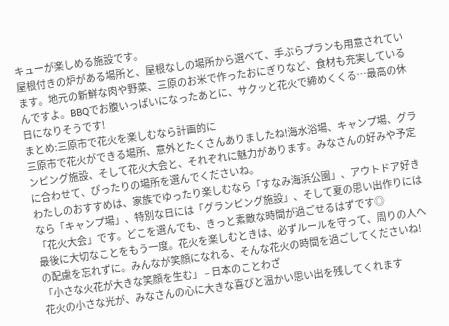キューが楽しめる施設です。
屋根付きの炉がある場所と、屋根なしの場所から選べて、手ぶらプランも用意されています。地元の新鮮な肉や野菜、三原のお米で作ったおにぎりなど、食材も充実しているんですよ。BBQでお腹いっぱいになったあとに、サクッと花火で締めくくる…最高の休日になりそうです!
まとめ:三原市で花火を楽しむなら計画的に
三原市で花火ができる場所、意外とたくさんありましたね!海水浴場、キャンプ場、グランピング施設、そして花火大会と、それぞれに魅力があります。みなさんの好みや予定に合わせて、ぴったりの場所を選んでくださいね。
わたしのおすすめは、家族でゆったり楽しむなら「すなみ海浜公園」、アウトドア好きなら「キャンプ場」、特別な日には「グランピング施設」、そして夏の思い出作りには「花火大会」です。どこを選んでも、きっと素敵な時間が過ごせるはずです◎
最後に大切なことをもう一度。花火を楽しむときは、必ずルールを守って、周りの人への配慮を忘れずに。みんなが笑顔になれる、そんな花火の時間を過ごしてくださいね!
「小さな火花が大きな笑顔を生む」 – 日本のことわざ
花火の小さな光が、みなさんの心に大きな喜びと温かい思い出を残してくれます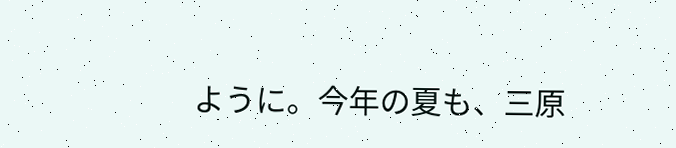ように。今年の夏も、三原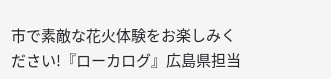市で素敵な花火体験をお楽しみください!『ローカログ』広島県担当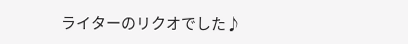ライターのリクオでした♪